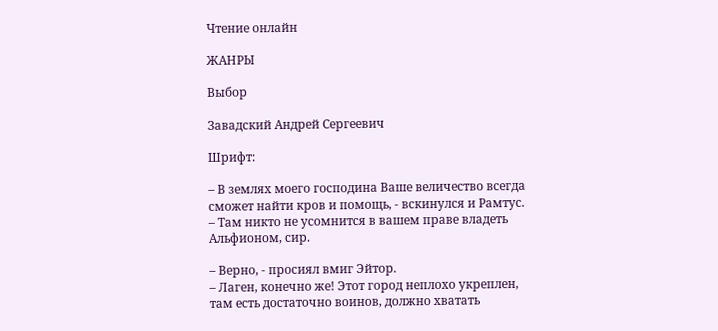Чтение онлайн

ЖАНРЫ

Выбор

Завадский Андрей Сергеевич

Шрифт:

– В землях моего господина Ваше величество всегда сможет найти кров и помощь, - вскинулся и Рамтус.
– Там никто не усомнится в вашем праве владеть Альфионом, сир.

– Верно, - просиял вмиг Эйтор.
– Лаген, конечно же! Этот город неплохо укреплен, там есть достаточно воинов, должно хватать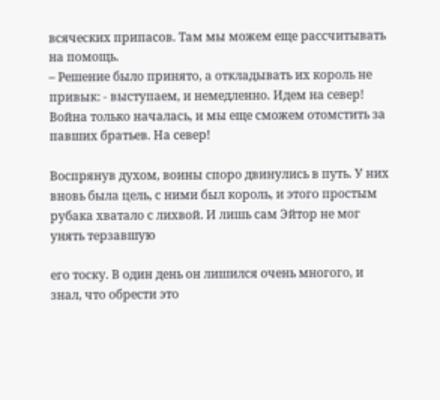всяческих припасов. Там мы можем еще рассчитывать на помощь.
– Решение было принято, а откладывать их король не привык: - выступаем, и немедленно. Идем на север! Война только началась, и мы еще сможем отомстить за павших братьев. На север!

Воспрянув духом, воины споро двинулись в путь. У них вновь была цель, с ними был король, и этого простым рубака хватало с лихвой. И лишь сам Эйтор не мог унять терзавшую

его тоску. В один день он лишился очень многого, и знал, что обрести это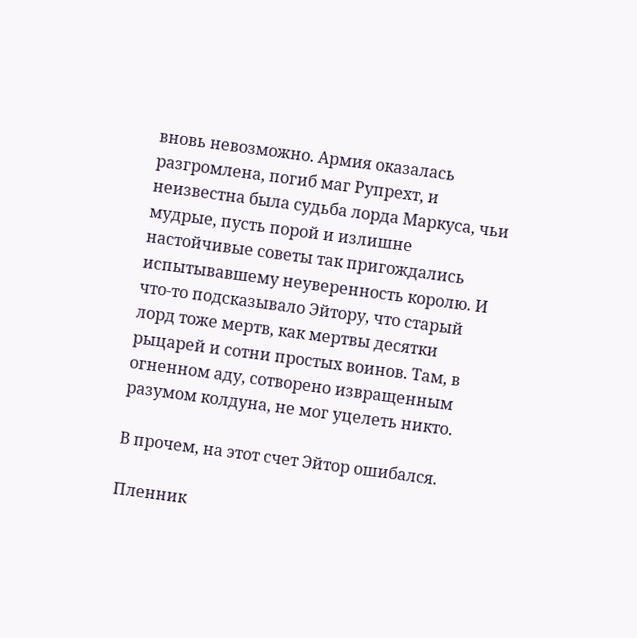вновь невозможно. Армия оказалась разгромлена, погиб маг Рупрехт, и неизвестна была судьба лорда Маркуса, чьи мудрые, пусть порой и излишне настойчивые советы так пригождались испытывавшему неуверенность королю. И что-то подсказывало Эйтору, что старый лорд тоже мертв, как мертвы десятки рыцарей и сотни простых воинов. Там, в огненном аду, сотворено извращенным разумом колдуна, не мог уцелеть никто.

В прочем, на этот счет Эйтор ошибался.

Пленник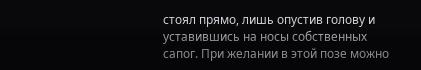стоял прямо, лишь опустив голову и уставившись на носы собственных сапог. При желании в этой позе можно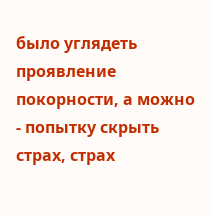было углядеть проявление покорности, а можно - попытку скрыть страх, страх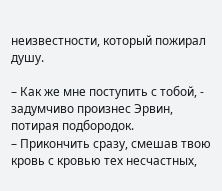неизвестности, который пожирал душу.

– Как же мне поступить с тобой, - задумчиво произнес Эрвин, потирая подбородок.
– Прикончить сразу, смешав твою кровь с кровью тех несчастных,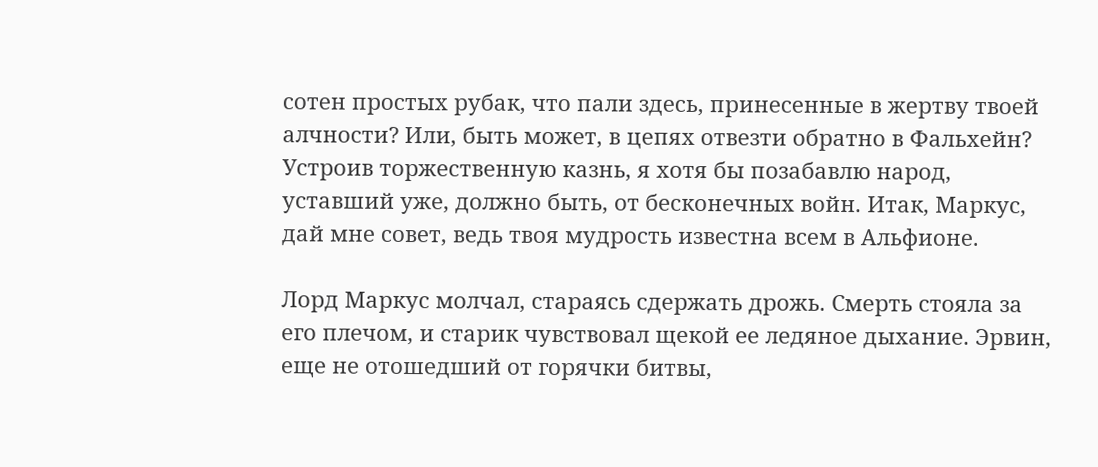сотен простых рубак, что пали здесь, принесенные в жертву твоей алчности? Или, быть может, в цепях отвезти обратно в Фальхейн? Устроив торжественную казнь, я хотя бы позабавлю народ, уставший уже, должно быть, от бесконечных войн. Итак, Маркус, дай мне совет, ведь твоя мудрость известна всем в Альфионе.

Лорд Маркус молчал, стараясь сдержать дрожь. Смерть стояла за его плечом, и старик чувствовал щекой ее ледяное дыхание. Эрвин, еще не отошедший от горячки битвы,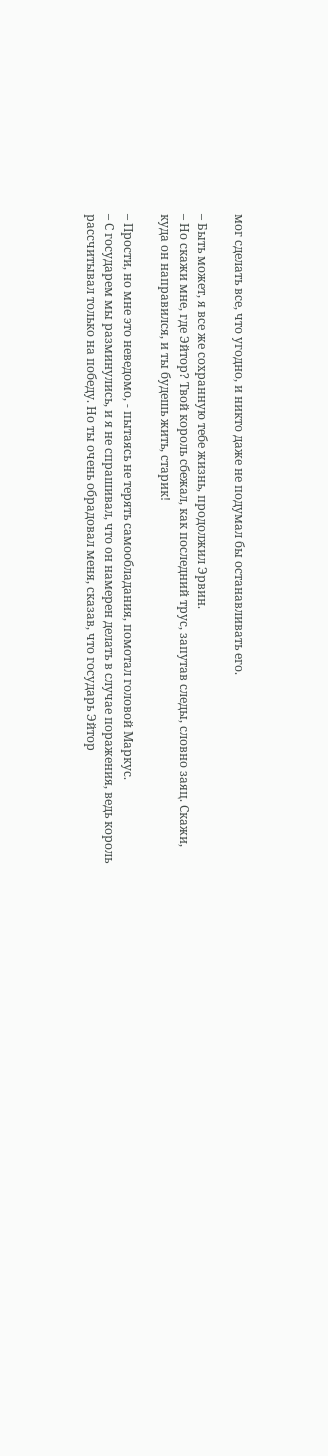мог сделать все, что угодно, и никто даже не подумал бы останавливать его.

– Быть может, я все же сохранную тебе жизнь, продолжил Эрвин.
– Но скажи мне, где Эйтор? Твой король сбежал, как последний трус, запутав следы, словно заяц. Скажи, куда он направился, и ты будешь жить, старик!

– Прости, но мне это неведомо, - пытаясь не терять самообладания, помотал головой Маркус.
– С государем мы разминулись, и я не спрашивал, что он намерен делать в случае поражения, ведь король рассчитывал только на победу. Но ты очень обрадовал меня, сказав, что государь Эйтор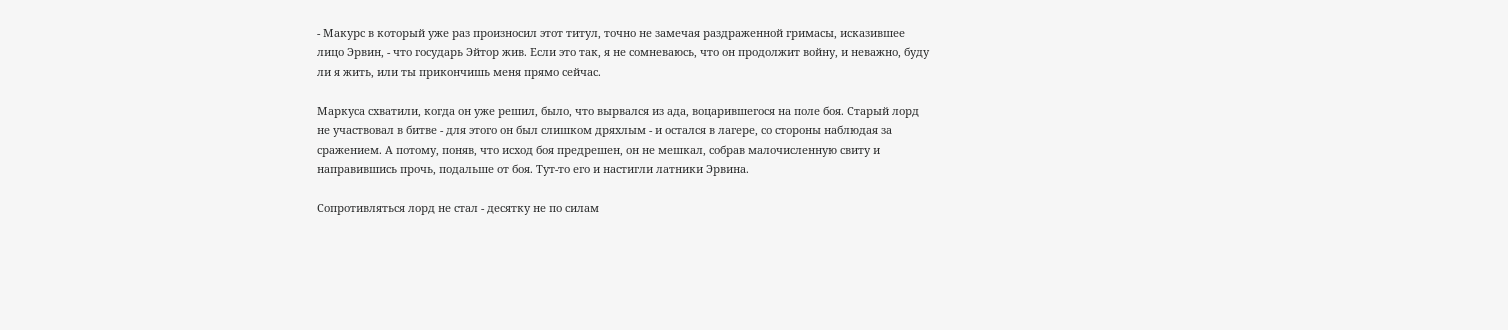- Макурс в который уже раз произносил этот титул, точно не замечая раздраженной гримасы, исказившее лицо Эрвин, - что государь Эйтор жив. Если это так, я не сомневаюсь, что он продолжит войну, и неважно, буду ли я жить, или ты прикончишь меня прямо сейчас.

Маркуса схватили, когда он уже решил, было, что вырвался из ада, воцарившегося на поле боя. Старый лорд не участвовал в битве - для этого он был слишком дряхлым - и остался в лагере, со стороны наблюдая за сражением. А потому, поняв, что исход боя предрешен, он не мешкал, собрав малочисленную свиту и направившись прочь, подальше от боя. Тут-то его и настигли латники Эрвина.

Сопротивляться лорд не стал - десятку не по силам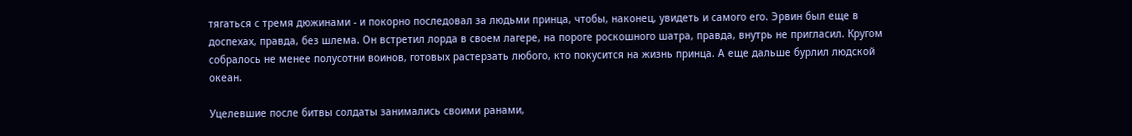тягаться с тремя дюжинами - и покорно последовал за людьми принца, чтобы, наконец, увидеть и самого его. Эрвин был еще в доспехах, правда, без шлема. Он встретил лорда в своем лагере, на пороге роскошного шатра, правда, внутрь не пригласил. Кругом собралось не менее полусотни воинов, готовых растерзать любого, кто покусится на жизнь принца. А еще дальше бурлил людской океан.

Уцелевшие после битвы солдаты занимались своими ранами,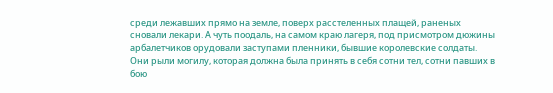среди лежавших прямо на земле, поверх расстеленных плащей, раненых сновали лекари. А чуть поодаль, на самом краю лагеря, под присмотром дюжины арбалетчиков орудовали заступами пленники, бывшие королевские солдаты. Они рыли могилу, которая должна была принять в себя сотни тел, сотни павших в бою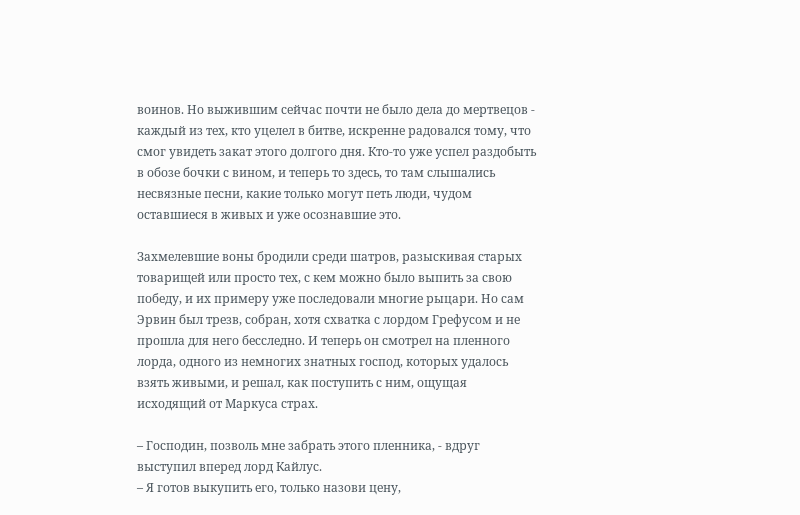воинов. Но выжившим сейчас почти не было дела до мертвецов - каждый из тех, кто уцелел в битве, искренне радовался тому, что смог увидеть закат этого долгого дня. Кто-то уже успел раздобыть в обозе бочки с вином, и теперь то здесь, то там слышались несвязные песни, какие только могут петь люди, чудом оставшиеся в живых и уже осознавшие это.

Захмелевшие воны бродили среди шатров, разыскивая старых товарищей или просто тех, с кем можно было выпить за свою победу, и их примеру уже последовали многие рыцари. Но сам Эрвин был трезв, собран, хотя схватка с лордом Грефусом и не прошла для него бесследно. И теперь он смотрел на пленного лорда, одного из немногих знатных господ, которых удалось взять живыми, и решал, как поступить с ним, ощущая исходящий от Маркуса страх.

– Господин, позволь мне забрать этого пленника, - вдруг выступил вперед лорд Кайлус.
– Я готов выкупить его, только назови цену,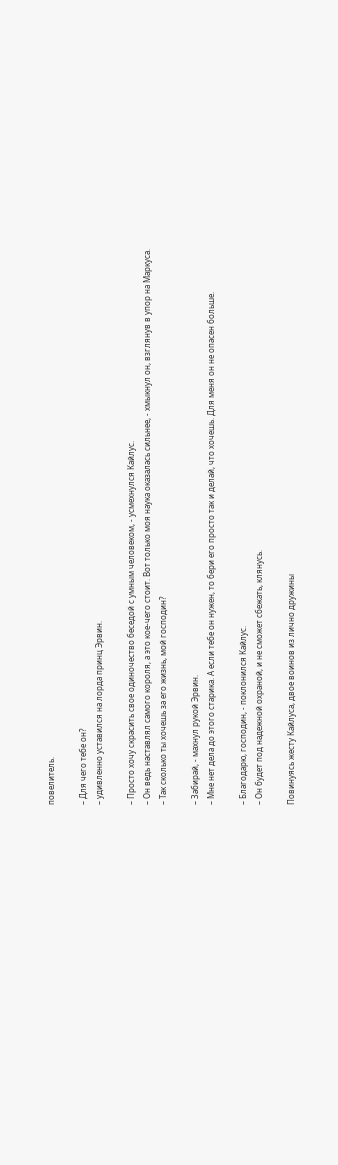повелитель.

– Для чего тебе он?
– удивленно уставился на лорда принц Эрвин.

– Просто хочу скрасить свое одиночество беседой с умным человеком, - усмехнулся Кайлус.
– Он ведь наставлял самого короля, а это кое-чего стоит. Вот только моя наука оказалась сильнее, - хмыкнул он, взглянув в упор на Маркуса.
– Так сколько ты хочешь за его жизнь, мой господин?

– Забирай, - махнул рукой Эрвин.
– Мне нет дела до этого старика. А если тебе он нужен, то бери его просто так и делай, что хочешь. Для меня он не опасен больше.

– Благодарю, господин, - поклонился Кайлус.
– Он будет под надежной охраной, и не сможет сбежать, клянусь.

Повинуясь жесту Кайлуса, двое воинов из лично дружины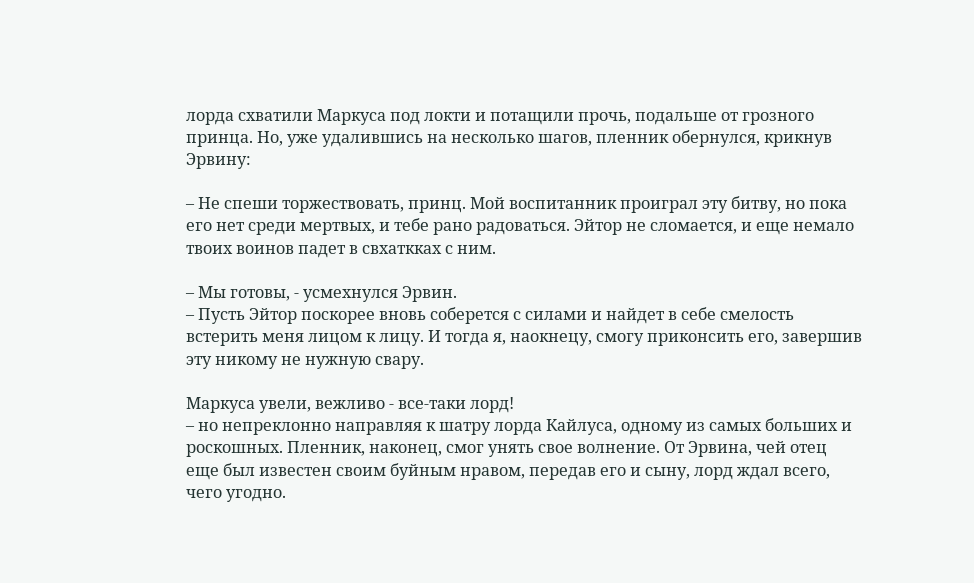лорда схватили Маркуса под локти и потащили прочь, подальше от грозного принца. Но, уже удалившись на несколько шагов, пленник обернулся, крикнув Эрвину:

– Не спеши торжествовать, принц. Мой воспитанник проиграл эту битву, но пока его нет среди мертвых, и тебе рано радоваться. Эйтор не сломается, и еще немало твоих воинов падет в свхаткках с ним.

– Мы готовы, - усмехнулся Эрвин.
– Пусть Эйтор поскорее вновь соберется с силами и найдет в себе смелость встерить меня лицом к лицу. И тогда я, наокнецу, смогу приконсить его, завершив эту никому не нужную свару.

Маркуса увели, вежливо - все-таки лорд!
– но непреклонно направляя к шатру лорда Кайлуса, одному из самых больших и роскошных. Пленник, наконец, смог унять свое волнение. От Эрвина, чей отец еще был известен своим буйным нравом, передав его и сыну, лорд ждал всего, чего угодно.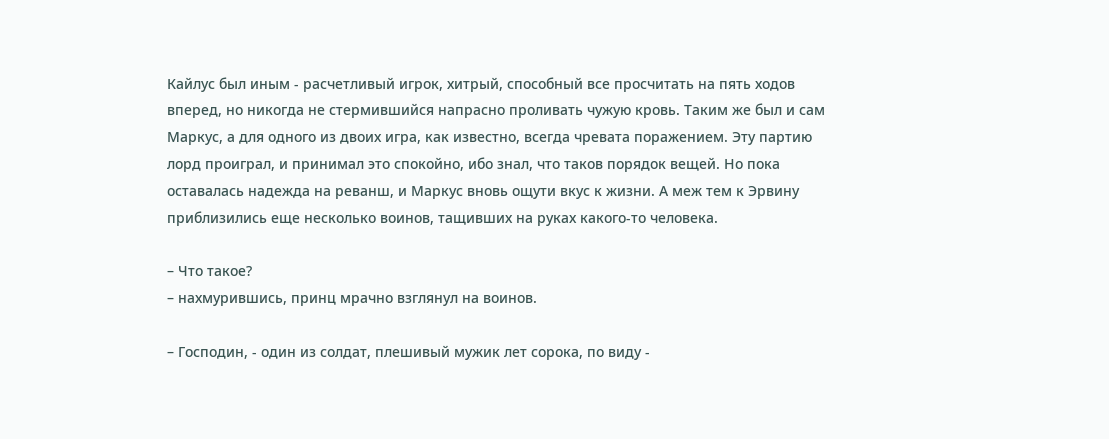Кайлус был иным - расчетливый игрок, хитрый, способный все просчитать на пять ходов вперед, но никогда не стермившийся напрасно проливать чужую кровь. Таким же был и сам Маркус, а для одного из двоих игра, как известно, всегда чревата поражением. Эту партию лорд проиграл, и принимал это спокойно, ибо знал, что таков порядок вещей. Но пока оставалась надежда на реванш, и Маркус вновь ощути вкус к жизни. А меж тем к Эрвину приблизились еще несколько воинов, тащивших на руках какого-то человека.

– Что такое?
– нахмурившись, принц мрачно взглянул на воинов.

– Господин, - один из солдат, плешивый мужик лет сорока, по виду -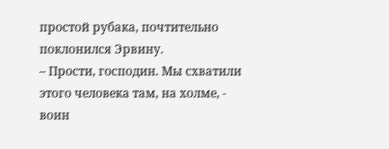простой рубака, почтительно поклонился Эрвину.
– Прости, господин. Мы схватили этого человека там, на холме, - воин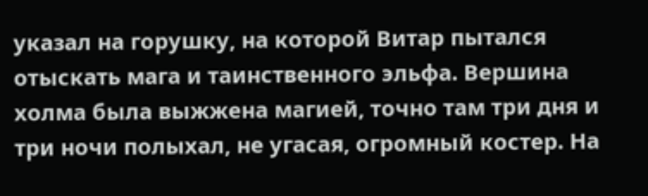указал на горушку, на которой Витар пытался отыскать мага и таинственного эльфа. Вершина холма была выжжена магией, точно там три дня и три ночи полыхал, не угасая, огромный костер. На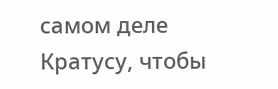самом деле Кратусу, чтобы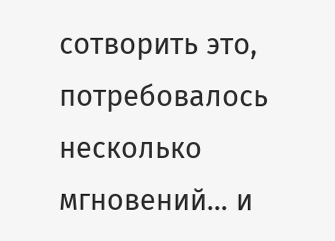сотворить это, потребовалось несколько мгновений... и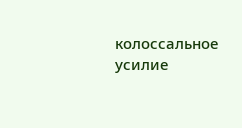колоссальное усилие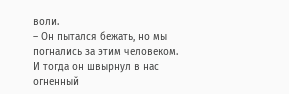воли.
– Он пытался бежать, но мы погнались за этим человеком. И тогда он швырнул в нас огненный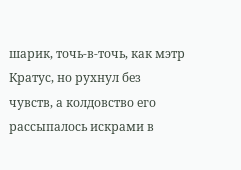шарик, точь-в-точь, как мэтр Кратус, но рухнул без чувств, а колдовство его рассыпалось искрами в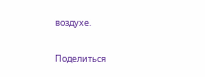воздухе.

Поделиться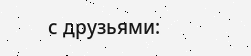с друзьями: